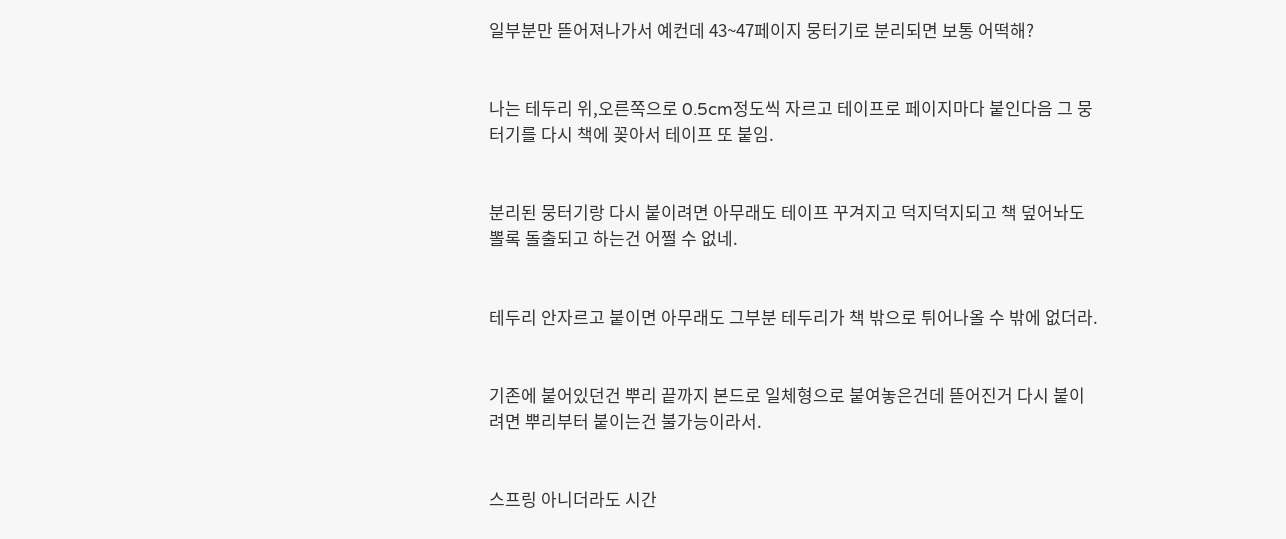일부분만 뜯어져나가서 예컨데 43~47페이지 뭉터기로 분리되면 보통 어떡해?


나는 테두리 위,오른쪽으로 0.5cm정도씩 자르고 테이프로 페이지마다 붙인다음 그 뭉터기를 다시 책에 꽂아서 테이프 또 붙임.


분리된 뭉터기랑 다시 붙이려면 아무래도 테이프 꾸겨지고 덕지덕지되고 책 덮어놔도 뽈록 돌출되고 하는건 어쩔 수 없네.


테두리 안자르고 붙이면 아무래도 그부분 테두리가 책 밖으로 튀어나올 수 밖에 없더라.


기존에 붙어있던건 뿌리 끝까지 본드로 일체형으로 붙여놓은건데 뜯어진거 다시 붙이려면 뿌리부터 붙이는건 불가능이라서.


스프링 아니더라도 시간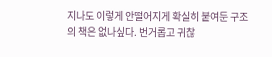지나도 이렇게 안떨어지게 확실히 붙여둔 구조의 책은 없나싶다. 번거롭고 귀찮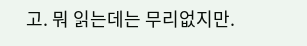고. 뭐 읽는데는 무리없지만.